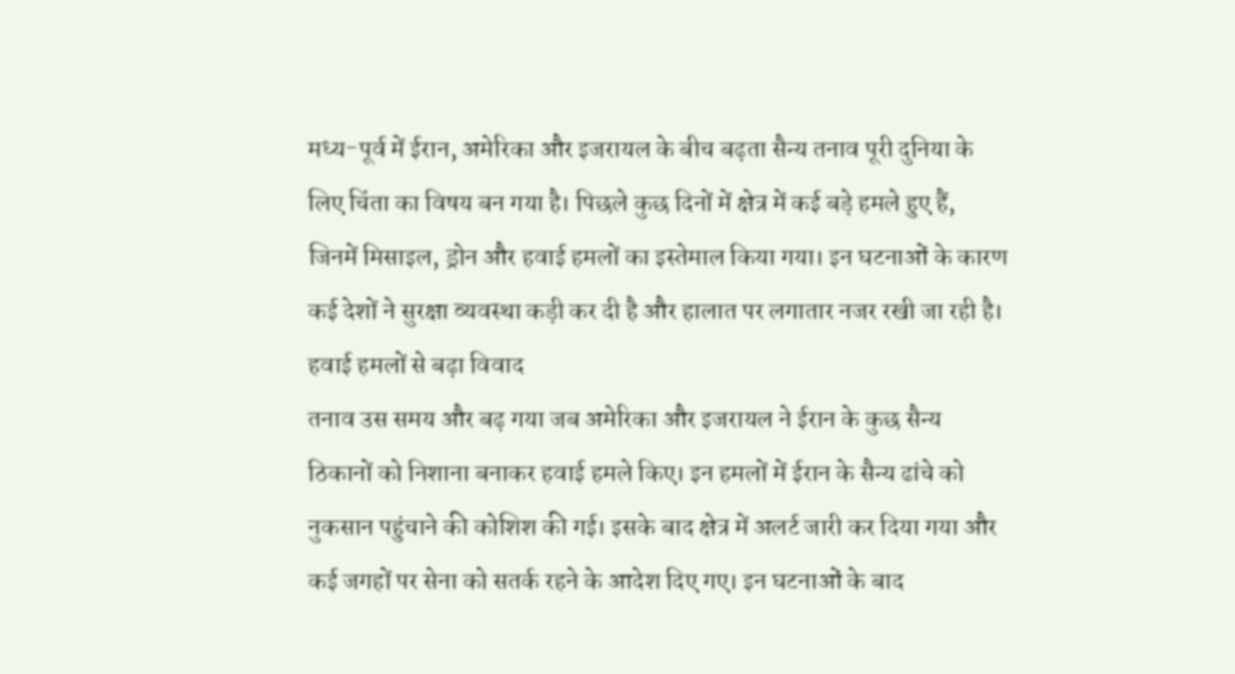मध्य-पूर्व में ईरान, अमेरिका और इजरायल के बीच बढ़ता सैन्य तनाव पूरी दुनिया के लिए चिंता का विषय बन गया है। पिछले कुछ दिनों में क्षेत्र में कई बड़े हमले हुए हैं, जिनमें मिसाइल, ड्रोन और हवाई हमलों का इस्तेमाल किया गया। इन घटनाओं के कारण कई देशों ने सुरक्षा व्यवस्था कड़ी कर दी है और हालात पर लगातार नजर रखी जा रही है।
हवाई हमलों से बढ़ा विवाद
तनाव उस समय और बढ़ गया जब अमेरिका और इजरायल ने ईरान के कुछ सैन्य ठिकानों को निशाना बनाकर हवाई हमले किए। इन हमलों में ईरान के सैन्य ढांचे को नुकसान पहुंचाने की कोशिश की गई। इसके बाद क्षेत्र में अलर्ट जारी कर दिया गया और कई जगहों पर सेना को सतर्क रहने के आदेश दिए गए। इन घटनाओं के बाद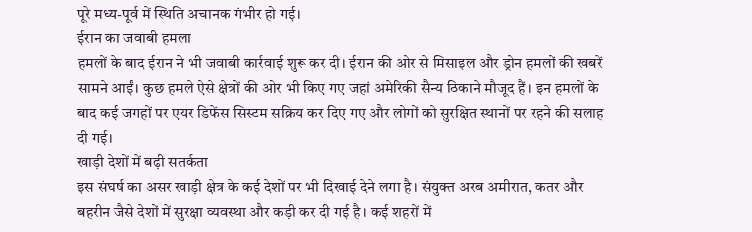पूरे मध्य-पूर्व में स्थिति अचानक गंभीर हो गई।
ईरान का जवाबी हमला
हमलों के बाद ईरान ने भी जवाबी कार्रवाई शुरू कर दी। ईरान की ओर से मिसाइल और ड्रोन हमलों की खबरें सामने आईं। कुछ हमले ऐसे क्षेत्रों की ओर भी किए गए जहां अमेरिकी सैन्य ठिकाने मौजूद हैं। इन हमलों के बाद कई जगहों पर एयर डिफेंस सिस्टम सक्रिय कर दिए गए और लोगों को सुरक्षित स्थानों पर रहने की सलाह दी गई।
खाड़ी देशों में बढ़ी सतर्कता
इस संघर्ष का असर खाड़ी क्षेत्र के कई देशों पर भी दिखाई देने लगा है। संयुक्त अरब अमीरात, कतर और बहरीन जैसे देशों में सुरक्षा व्यवस्था और कड़ी कर दी गई है। कई शहरों में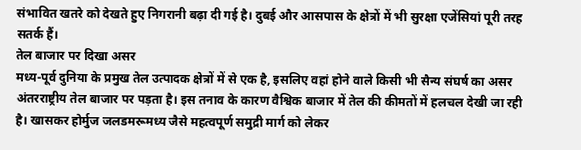संभावित खतरे को देखते हुए निगरानी बढ़ा दी गई है। दुबई और आसपास के क्षेत्रों में भी सुरक्षा एजेंसियां पूरी तरह सतर्क हैं।
तेल बाजार पर दिखा असर
मध्य-पूर्व दुनिया के प्रमुख तेल उत्पादक क्षेत्रों में से एक है, इसलिए वहां होने वाले किसी भी सैन्य संघर्ष का असर अंतरराष्ट्रीय तेल बाजार पर पड़ता है। इस तनाव के कारण वैश्विक बाजार में तेल की कीमतों में हलचल देखी जा रही है। खासकर होर्मुज जलडमरूमध्य जैसे महत्वपूर्ण समुद्री मार्ग को लेकर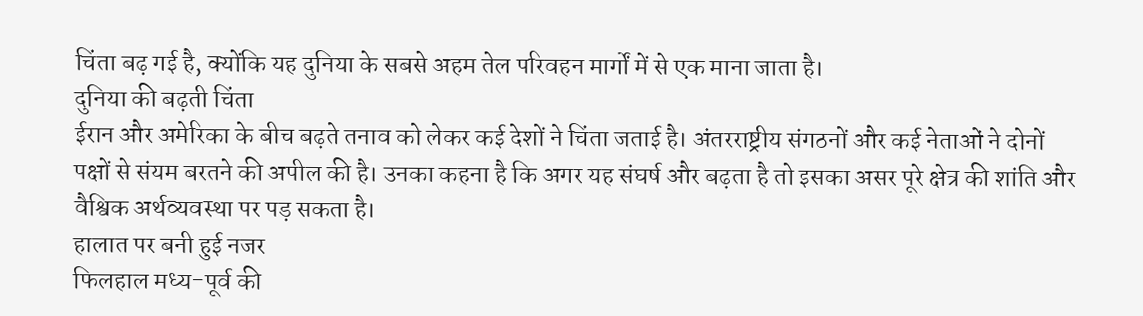चिंता बढ़ गई है, क्योंकि यह दुनिया के सबसे अहम तेल परिवहन मार्गों में से एक माना जाता है।
दुनिया की बढ़ती चिंता
ईरान और अमेरिका के बीच बढ़ते तनाव को लेकर कई देशों ने चिंता जताई है। अंतरराष्ट्रीय संगठनों और कई नेताओं ने दोनों पक्षों से संयम बरतने की अपील की है। उनका कहना है कि अगर यह संघर्ष और बढ़ता है तो इसका असर पूरे क्षेत्र की शांति और वैश्विक अर्थव्यवस्था पर पड़ सकता है।
हालात पर बनी हुई नजर
फिलहाल मध्य-पूर्व की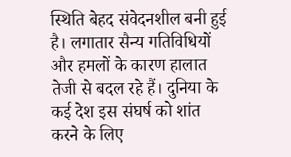स्थिति बेहद संवेदनशील बनी हुई है। लगातार सैन्य गतिविधियों और हमलों के कारण हालात तेजी से बदल रहे हैं। दुनिया के कई देश इस संघर्ष को शांत करने के लिए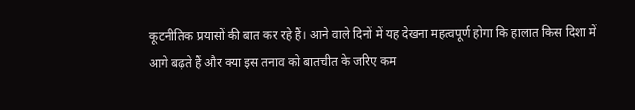कूटनीतिक प्रयासों की बात कर रहे हैं। आने वाले दिनों में यह देखना महत्वपूर्ण होगा कि हालात किस दिशा में आगे बढ़ते हैं और क्या इस तनाव को बातचीत के जरिए कम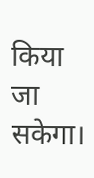किया जा सकेगा।